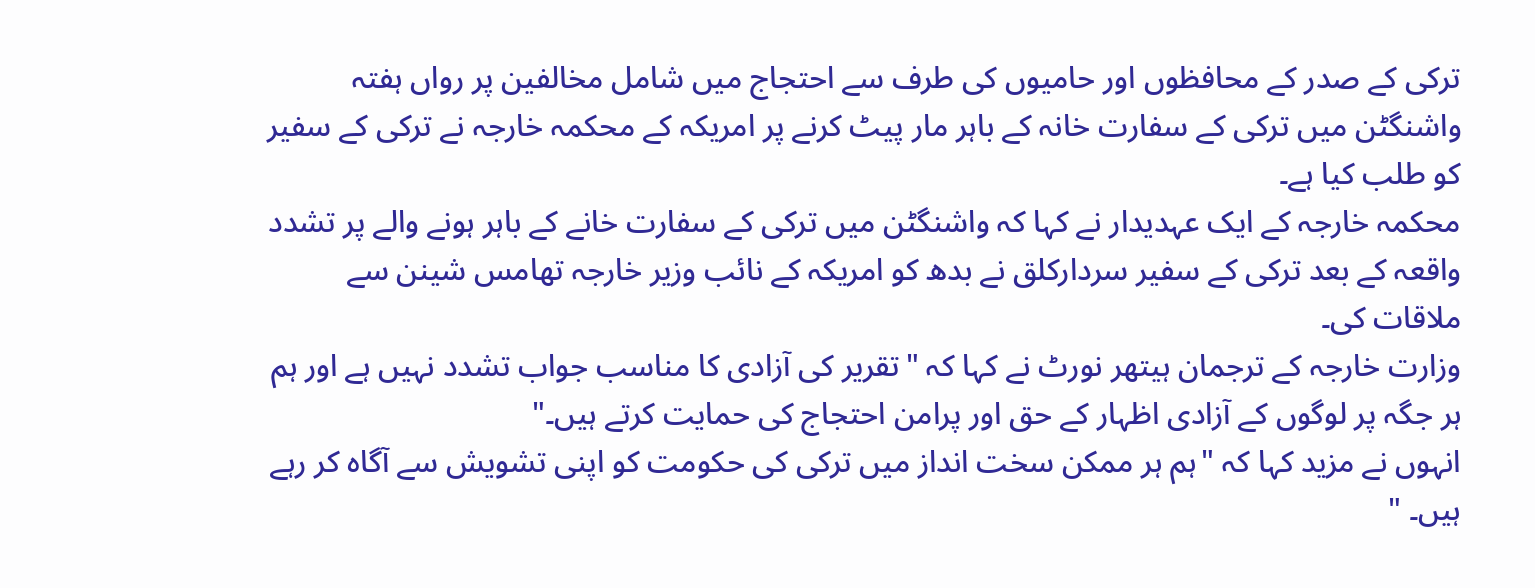ترکی کے صدر کے محافظوں اور حامیوں کی طرف سے احتجاج میں شامل مخالفین پر رواں ہفتہ واشنگٹن میں ترکی کے سفارت خانہ کے باہر مار پیٹ کرنے پر امریکہ کے محکمہ خارجہ نے ترکی کے سفیر کو طلب کیا ہے۔
محکمہ خارجہ کے ایک عہدیدار نے کہا کہ واشنگٹن میں ترکی کے سفارت خانے کے باہر ہونے والے پر تشدد واقعہ کے بعد ترکی کے سفیر سردارکلق نے بدھ کو امریکہ کے نائب وزیر خارجہ تھامس شینن سے ملاقات کی۔
وزارت خارجہ کے ترجمان ہیتھر نورٹ نے کہا کہ "تقریر کی آزادی کا مناسب جواب تشدد نہیں ہے اور ہم ہر جگہ پر لوگوں کے آزادی اظہار کے حق اور پرامن احتجاج کی حمایت کرتے ہیں۔"
انہوں نے مزید کہا کہ "ہم ہر ممکن سخت انداز میں ترکی کی حکومت کو اپنی تشویش سے آگاہ کر رہے ہیں۔ "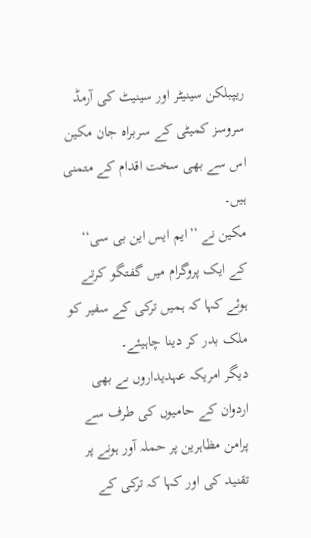ریپبلکن سینیٹر اور سینیٹ کی آرمڈ سروسز کمیٹی کے سربراہ جان مکین اس سے بھی سخت اقدام کے متمنی ہیں۔
مکین نے ’’ایم ایس این بی سی‘‘ کے ایک پروگرام میں گفتگو کرتے ہوئے کہا کہ ہمیں ترکی کے سفیر کو ملک بدر کر دینا چاہیئے۔
دیگر امریکہ عہدیداروں ںے بھی اردوان کے حامیوں کی طرف سے پرامن مظاہرین پر حملہ آور ہونے پر تقنید کی اور کہا کہ ترکی کے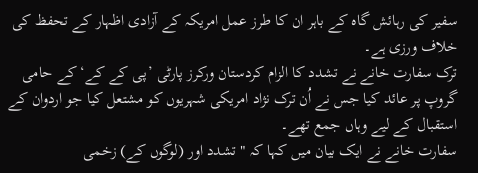سفیر کی رہائش گاہ کے باہر ان کا طرز عمل امریکہ کے آزادی اظہار کے تحفظ کی خلاف ورزی ہے۔
ترک سفارت خانے نے تشدد کا الزام کردستان ورکرز پارٹی ’پی کے کے‘ کے حامی گروپ پر عائد کیا جس نے اُن ترک نژاد امریکی شہریوں کو مشتعل کیا جو اردوان کے استقبال کے لیے وہاں جمع تھے۔
سفارت خانے نے ایک بیان میں کہا کہ "تشدد اور (لوگوں کے) زخمی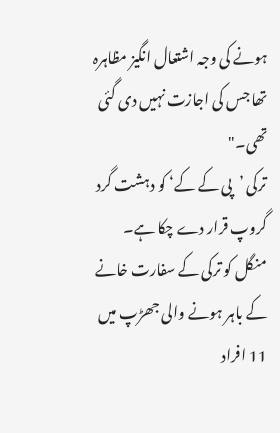ہونے کی وجہ اشتعال انگیز مظاہرہ تھا جس کی اجازت نہیں دی گئی تھی۔"
ترکی ’پی کے کے‘ کو دہشت گرد گروپ قرار دے چکا ہے۔
منگل کو ترکی کے سفارت خانے کے باہر ہونے والی جھڑپ میں 11 افراد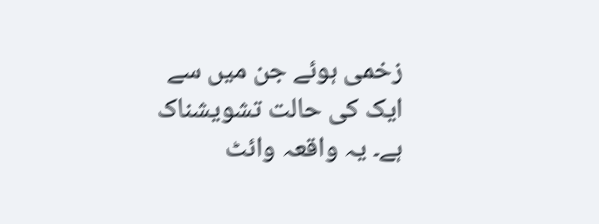زخمی ہوئے جن میں سے ایک کی حالت تشویشناک ہے۔ یہ واقعہ وائٹ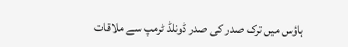ہاؤس میں ترک صدر کی صدر ڈونلڈ ٹرمپ سے ملاقات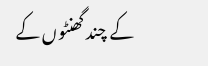کے چند گھنٹوں کے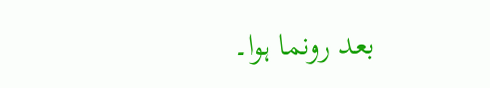بعد رونما ہوا۔